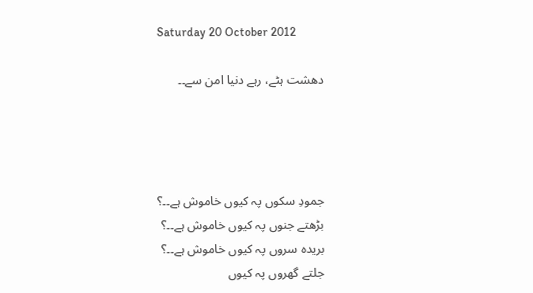Saturday 20 October 2012

دھشت ہٹے، رہے دنیا امن سے۔۔




جمودِ سکوں پہ کیوں خاموش ہے۔۔؟
بڑھتے جنوں پہ کیوں خاموش ہے۔۔؟
بریدہ سروں پہ کیوں خاموش ہے۔۔؟
جلتے گھروں پہ کیوں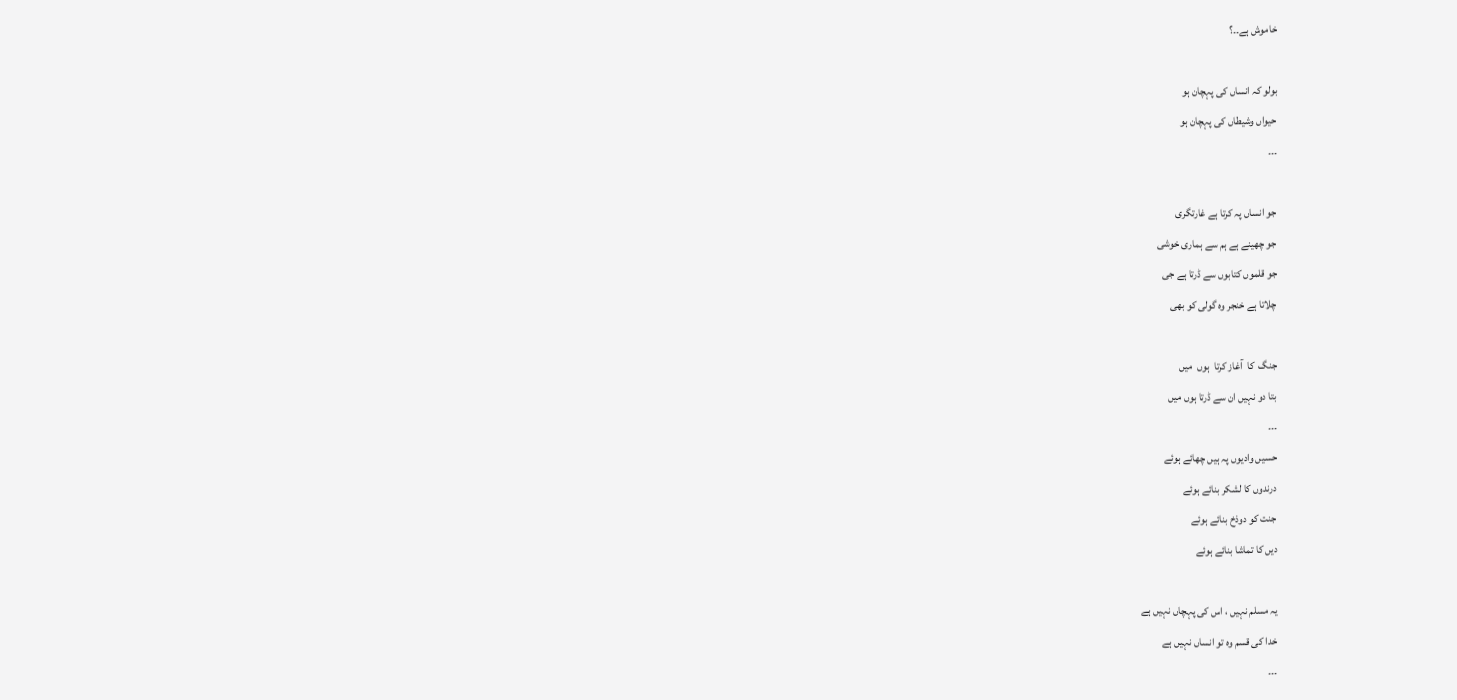خاموش ہے۔۔؟

بولو کہ انساں کی پہچان ہو
حیواں وشیطاں کی پہچان ہو
۔۔۔

جو انساں پہ کرتا ہے غارتگری
جو چھینے ہے ہم سے ہماری خوشی
جو قلموں کتابوں سے ڈرتا ہے جی
چلاتا ہے خنجر وہ گولی کو بھی

جنگ  کا  آغاز کرتا  ہوں  میں
بتا دو نہیں ان سے ڈرتا ہوں میں
۔۔۔
حسیں وادیوں پہ ہیں چھائے ہوئے
درندوں کا لشکر بنائے ہوئے
جنت کو دوذخ بنائے ہوئے
دیں کا تماشا بنائے ہوئے

یہ مسلم نہیں ، اس کی پہچاں نہیں ہے
خدا کی قسم وہ تو انساں نہیں ہے
۔۔۔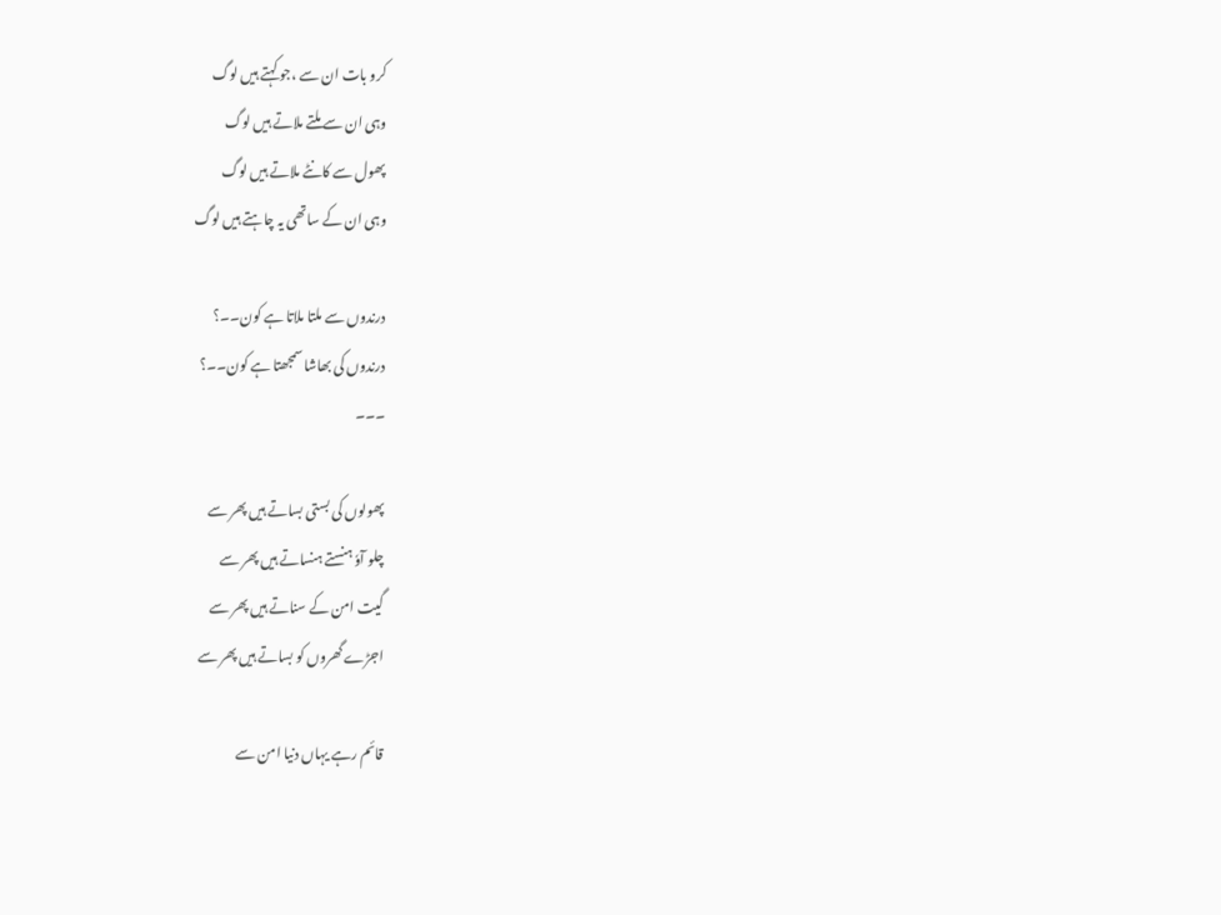کرو بات ان سے ،جو کہتے ہیں لوگ
وہی ان سے ملتے ملاتے ہیں لوگ
پھول سے کانٹے ملاتے ہیں لوگ
وہی ان کے ساتھی یہ چاہتے ہیں لوگ

درندوں سے ملتا ملاتا ہے کون۔۔؟
درندوں کی بھاشا سمجھتا ہے کون۔۔؟
۔۔۔

پھولوں کی بستی بساتے ہیں پھر سے
چلو آوٗ ہنستے ہنساتے ہیں پھر سے
گیت امن کے سناتے ہیں پھر سے
اجڑے گھروں کو بساتے ہیں پھر سے

قائم رہے یہاں دنیا امن سے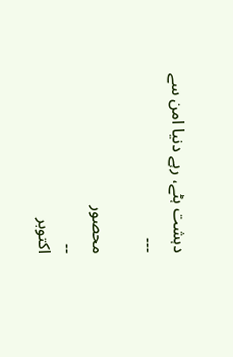دہشت ہٹے، رہے دنیا امن سے
۔۔۔

محصور
۔۔
اکتوبر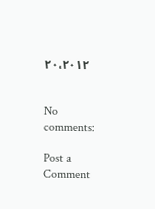۲۰،۲۰۱۲


No comments:

Post a Comment